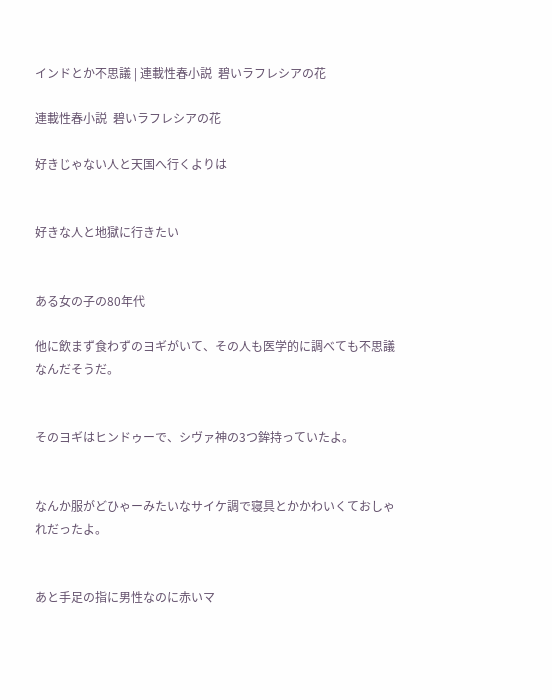インドとか不思議 | 連載性春小説  碧いラフレシアの花

連載性春小説  碧いラフレシアの花

好きじゃない人と天国へ行くよりは


好きな人と地獄に行きたい


ある女の子の80年代

他に飲まず食わずのヨギがいて、その人も医学的に調べても不思議なんだそうだ。


そのヨギはヒンドゥーで、シヴァ神の3つ鉾持っていたよ。


なんか服がどひゃーみたいなサイケ調で寝具とかかわいくておしゃれだったよ。


あと手足の指に男性なのに赤いマ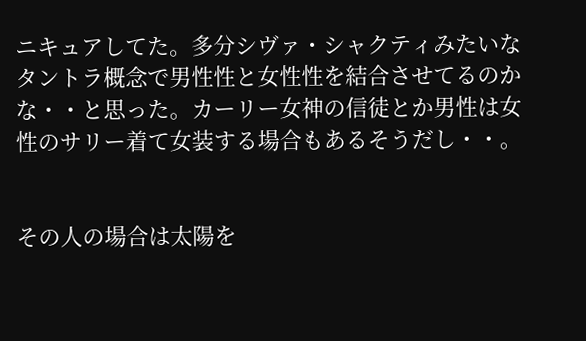ニキュアしてた。多分シヴァ・シャクティみたいなタントラ概念で男性性と女性性を結合させてるのかな・・と思った。カーリー女神の信徒とか男性は女性のサリー着て女装する場合もあるそうだし・・。


その人の場合は太陽を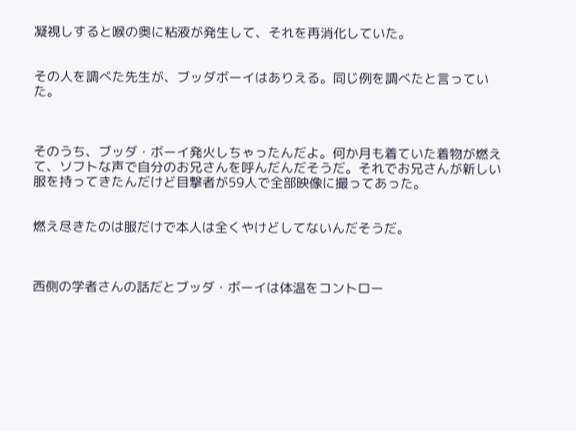凝視しすると喉の奥に粘液が発生して、それを再消化していた。


その人を調べた先生が、ブッダボーイはありえる。同じ例を調べたと言っていた。



そのうち、ブッダ・ボーイ発火しちゃったんだよ。何か月も着ていた着物が燃えて、ソフトな声で自分のお兄さんを呼んだんだそうだ。それでお兄さんが新しい服を持ってきたんだけど目撃者が59人で全部映像に撮ってあった。


燃え尽きたのは服だけで本人は全くやけどしてないんだそうだ。



西側の学者さんの話だとブッダ・ボーイは体温をコントロー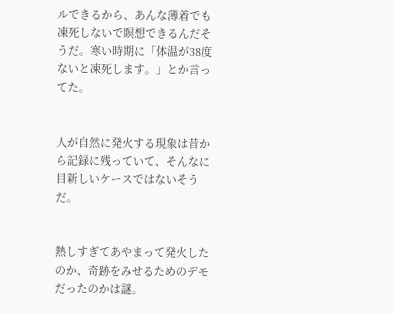ルできるから、あんな薄着でも凍死しないで瞑想できるんだそうだ。寒い時期に「体温が38度ないと凍死します。」とか言ってた。


人が自然に発火する現象は昔から記録に残っていて、そんなに目新しいケースではないそうだ。


熱しすぎてあやまって発火したのか、奇跡をみせるためのデモだったのかは謎。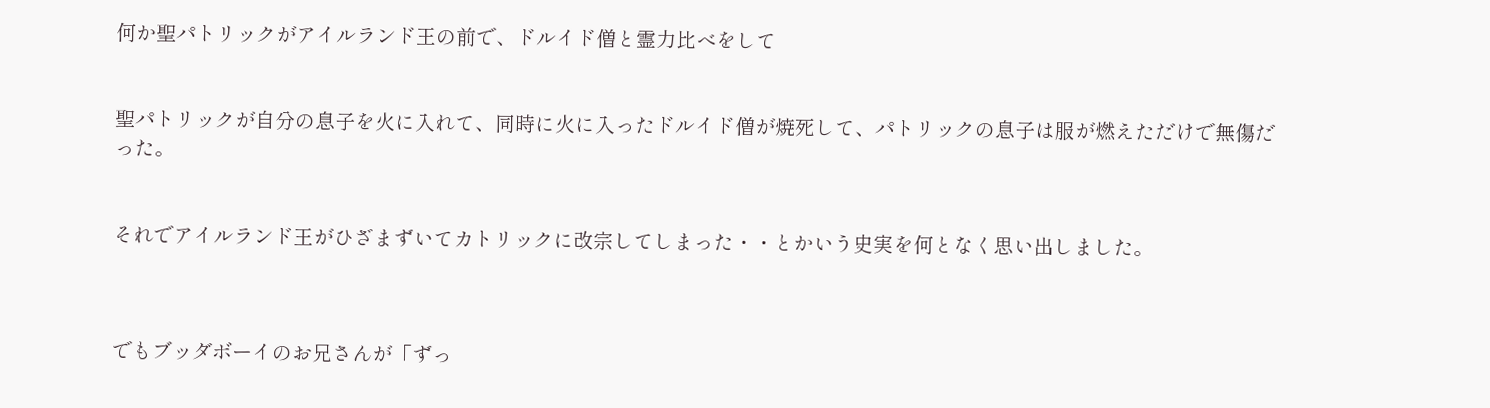何か聖パトリックがアイルランド王の前で、ドルイド僧と霊力比べをして


聖パトリックが自分の息子を火に入れて、同時に火に入ったドルイド僧が焼死して、パトリックの息子は服が燃えただけで無傷だった。


それでアイルランド王がひざまずいてカトリックに改宗してしまった・・とかいう史実を何となく思い出しました。



でもブッダボーイのお兄さんが「ずっ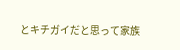とキチガイだと思って家族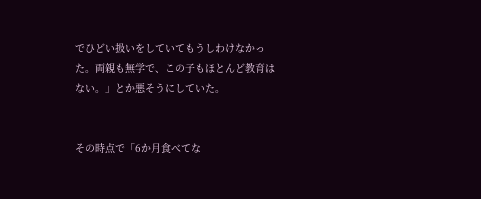でひどい扱いをしていてもうしわけなかった。両親も無学で、この子もほとんど教育はない。」とか悪そうにしていた。


その時点で「6か月食べてな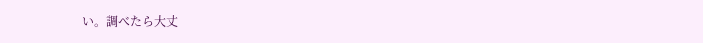い。調べたら大丈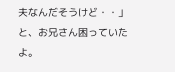夫なんだそうけど・・」と、お兄さん困っていたよ。